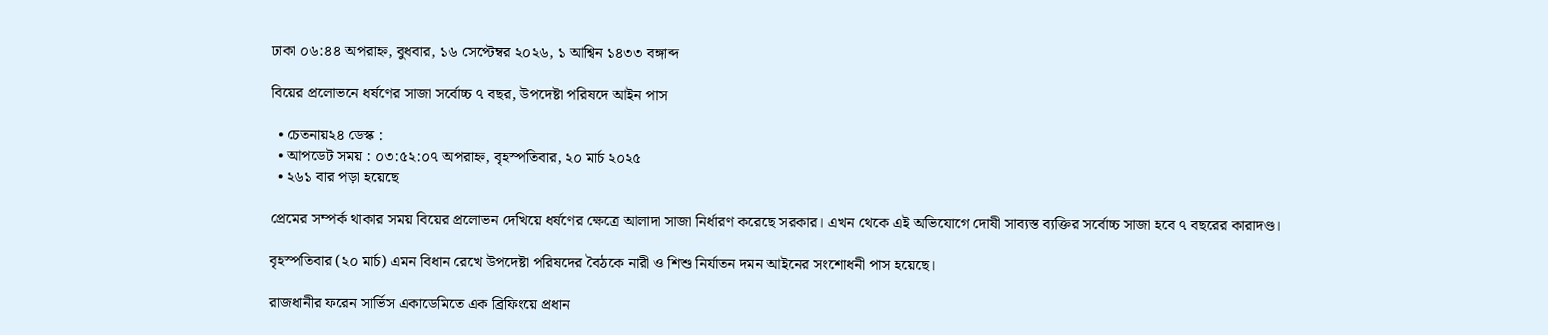ঢাকা ০৬:৪৪ অপরাহ্ন, বুধবার, ১৬ সেপ্টেম্বর ২০২৬, ১ আশ্বিন ১৪৩৩ বঙ্গাব্দ

বিয়ের প্রলোভনে ধর্ষণের সাজা সর্বোচ্চ ৭ বছর, উপদেষ্টা পরিষদে আইন পাস

  • চেতনায়২৪ ডেস্ক :
  • আপডেট সময় : ০৩:৫২:০৭ অপরাহ্ন, বৃহস্পতিবার, ২০ মার্চ ২০২৫
  • ২৬১ বার পড়া হয়েছে

প্রেমের সম্পর্ক থাকার সময় বিয়ের প্রলোভন দেখিয়ে ধর্ষণের ক্ষেত্রে আলাদা সাজা নির্ধারণ করেছে সরকার। এখন থেকে এই অভিযোগে দোষী সাব্যস্ত ব্যক্তির সর্বোচ্চ সাজা হবে ৭ বছরের কারাদণ্ড।

বৃহস্পতিবার (২০ মার্চ) এমন বিধান রেখে উপদেষ্টা পরিষদের বৈঠকে নারী ও শিশু নির্যাতন দমন আইনের সংশোধনী পাস হয়েছে।

রাজধানীর ফরেন সার্ভিস একাডেমিতে এক ব্রিফিংয়ে প্রধান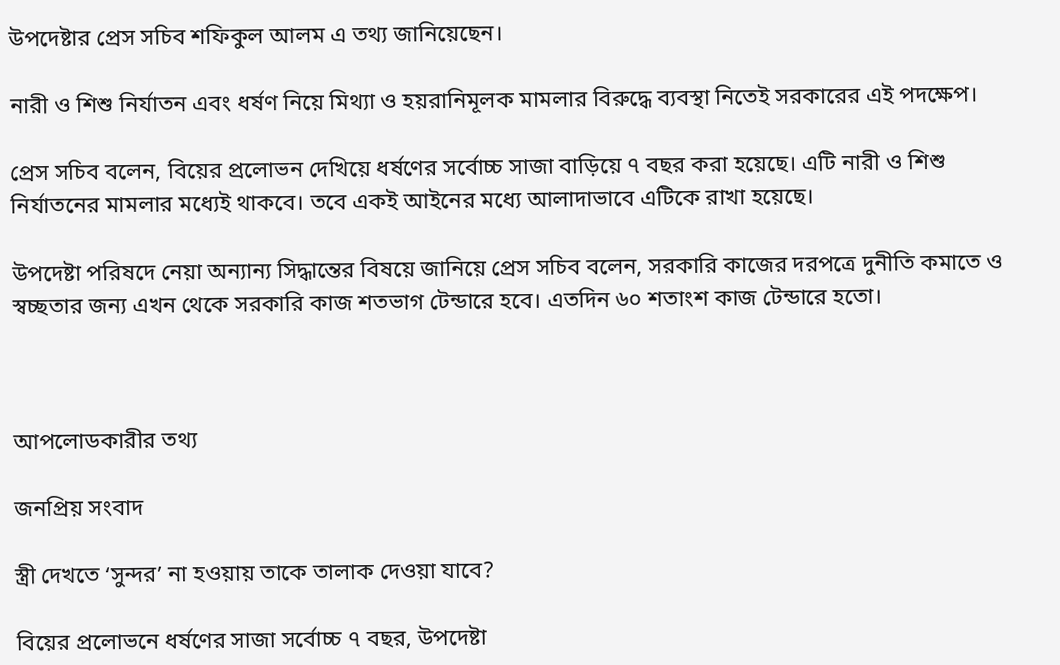উপদেষ্টার প্রেস সচিব শফিকুল আলম এ তথ্য জানিয়েছেন।

নারী ও শিশু নির্যাতন এবং ধর্ষণ নিয়ে মিথ্যা ও হয়রানিমূলক মামলার বিরুদ্ধে ব্যবস্থা নিতেই সরকারের এই পদক্ষেপ।

প্রেস সচিব বলেন, বিয়ের প্রলোভন দেখিয়ে ধর্ষণের সর্বোচ্চ সাজা বাড়িয়ে ৭ বছর করা হয়েছে। এটি নারী ও শিশু নির্যাতনের মামলার মধ্যেই থাকবে। তবে একই আইনের মধ্যে আলাদাভাবে এটিকে রাখা হয়েছে।

উপদেষ্টা পরিষদে নেয়া অন্যান্য সিদ্ধান্তের বিষয়ে জানিয়ে প্রেস সচিব বলেন, সরকারি কাজের দরপত্রে দুনীতি কমাতে ও স্বচ্ছতার জন্য এখন থেকে সরকারি কাজ শতভাগ টেন্ডারে হবে। এতদিন ৬০ শতাংশ কাজ টেন্ডারে হতো।



আপলোডকারীর তথ্য

জনপ্রিয় সংবাদ

স্ত্রী দেখতে ‘সুন্দর’ না হওয়ায় তাকে তালাক দেওয়া যাবে?

বিয়ের প্রলোভনে ধর্ষণের সাজা সর্বোচ্চ ৭ বছর, উপদেষ্টা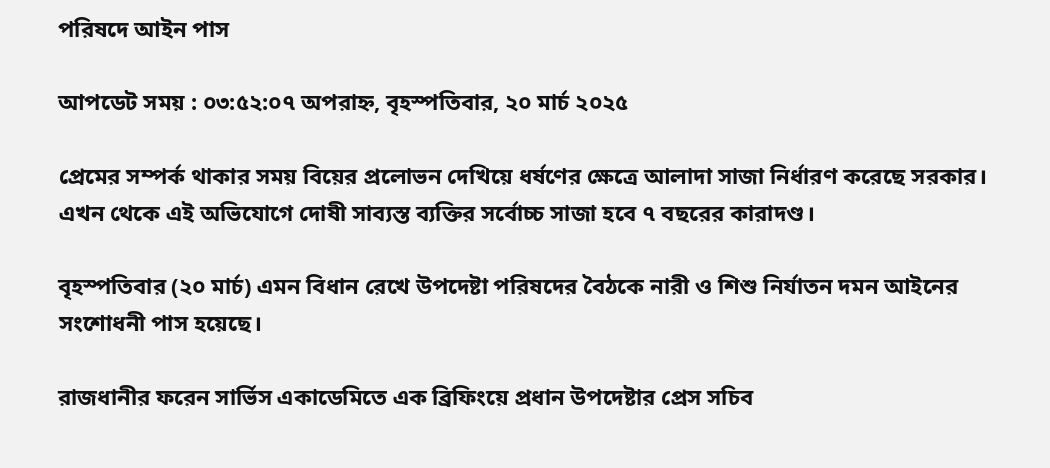পরিষদে আইন পাস

আপডেট সময় : ০৩:৫২:০৭ অপরাহ্ন, বৃহস্পতিবার, ২০ মার্চ ২০২৫

প্রেমের সম্পর্ক থাকার সময় বিয়ের প্রলোভন দেখিয়ে ধর্ষণের ক্ষেত্রে আলাদা সাজা নির্ধারণ করেছে সরকার। এখন থেকে এই অভিযোগে দোষী সাব্যস্ত ব্যক্তির সর্বোচ্চ সাজা হবে ৭ বছরের কারাদণ্ড।

বৃহস্পতিবার (২০ মার্চ) এমন বিধান রেখে উপদেষ্টা পরিষদের বৈঠকে নারী ও শিশু নির্যাতন দমন আইনের সংশোধনী পাস হয়েছে।

রাজধানীর ফরেন সার্ভিস একাডেমিতে এক ব্রিফিংয়ে প্রধান উপদেষ্টার প্রেস সচিব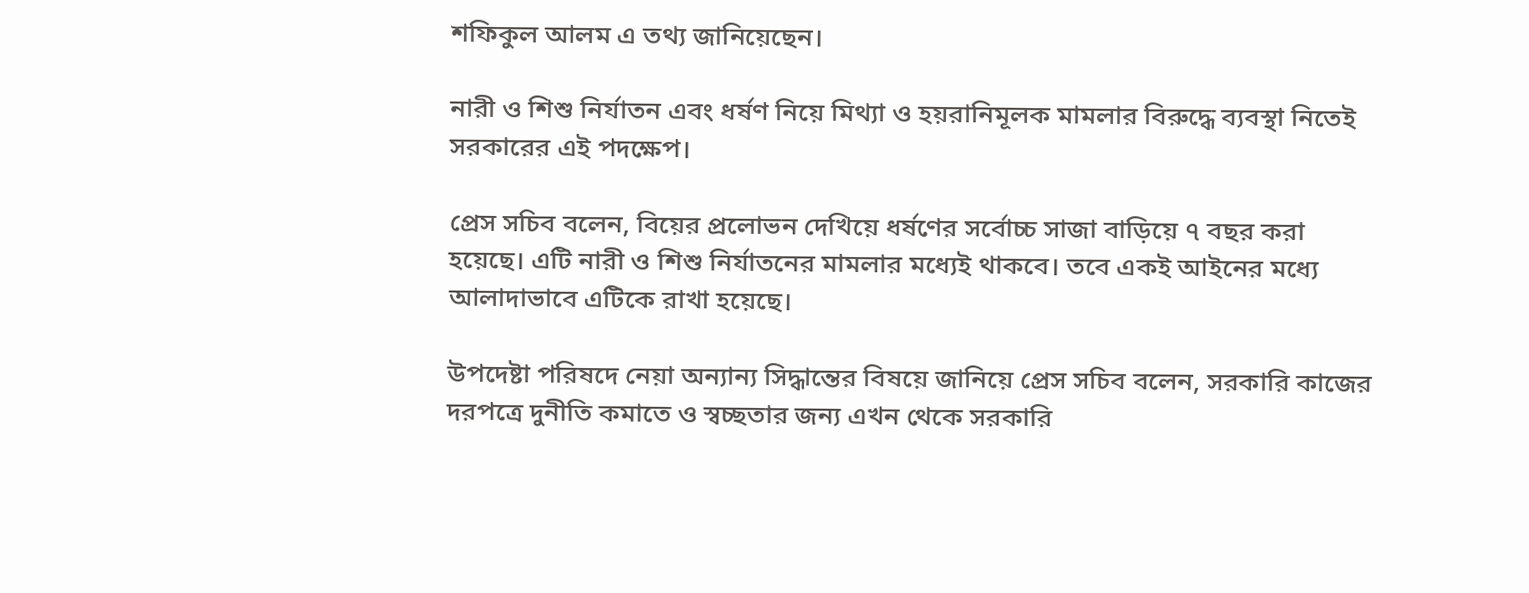শফিকুল আলম এ তথ্য জানিয়েছেন।

নারী ও শিশু নির্যাতন এবং ধর্ষণ নিয়ে মিথ্যা ও হয়রানিমূলক মামলার বিরুদ্ধে ব্যবস্থা নিতেই সরকারের এই পদক্ষেপ।

প্রেস সচিব বলেন, বিয়ের প্রলোভন দেখিয়ে ধর্ষণের সর্বোচ্চ সাজা বাড়িয়ে ৭ বছর করা হয়েছে। এটি নারী ও শিশু নির্যাতনের মামলার মধ্যেই থাকবে। তবে একই আইনের মধ্যে আলাদাভাবে এটিকে রাখা হয়েছে।

উপদেষ্টা পরিষদে নেয়া অন্যান্য সিদ্ধান্তের বিষয়ে জানিয়ে প্রেস সচিব বলেন, সরকারি কাজের দরপত্রে দুনীতি কমাতে ও স্বচ্ছতার জন্য এখন থেকে সরকারি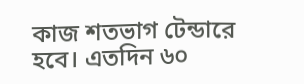কাজ শতভাগ টেন্ডারে হবে। এতদিন ৬০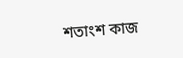শতাংশ কাজ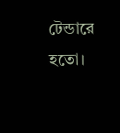টেন্ডারে হতো।